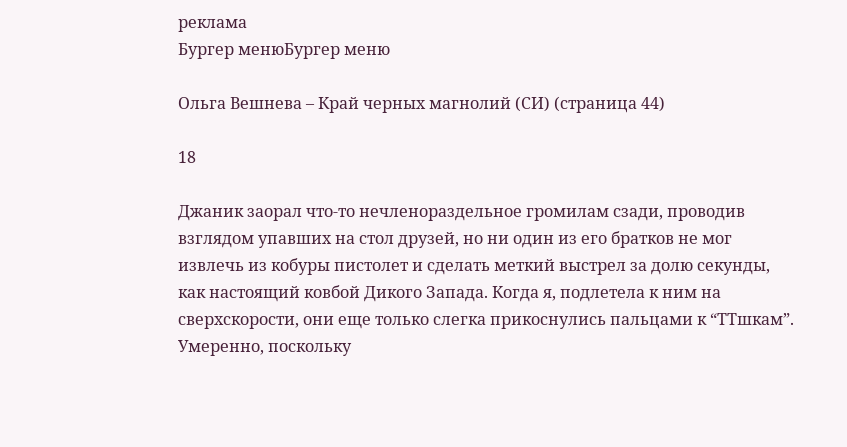реклама
Бургер менюБургер меню

Ольга Вешнева – Край черных магнолий (СИ) (страница 44)

18

Джаник заорал что-то нечленораздельное громилам сзади, проводив взглядом упавших на стол друзей, но ни один из его братков не мог извлечь из кобуры пистолет и сделать меткий выстрел за долю секунды, как настоящий ковбой Дикого Запада. Когда я, подлетела к ним на сверхскорости, они еще только слегка прикоснулись пальцами к “ТТшкам”. Умеренно, поскольку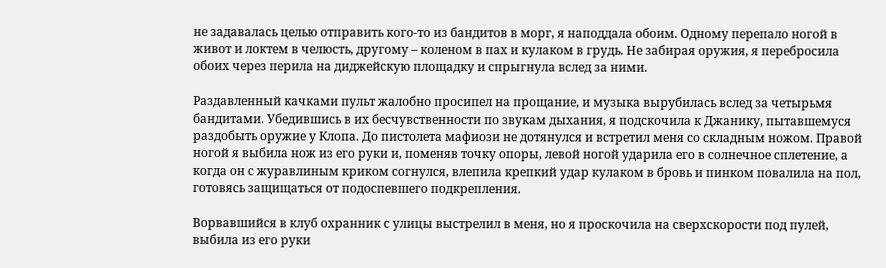не задавалась целью отправить кого-то из бандитов в морг, я наподдала обоим. Одному перепало ногой в живот и локтем в челюсть, другому – коленом в пах и кулаком в грудь. Не забирая оружия, я перебросила обоих через перила на диджейскую площадку и спрыгнула вслед за ними.

Раздавленный качками пульт жалобно просипел на прощание, и музыка вырубилась вслед за четырьмя бандитами. Убедившись в их бесчувственности по звукам дыхания, я подскочила к Джанику, пытавшемуся раздобыть оружие у Клопа. До пистолета мафиози не дотянулся и встретил меня со складным ножом. Правой ногой я выбила нож из его руки и, поменяв точку опоры, левой ногой ударила его в солнечное сплетение, а когда он с журавлиным криком согнулся, влепила крепкий удар кулаком в бровь и пинком повалила на пол, готовясь защищаться от подоспевшего подкрепления.

Ворвавшийся в клуб охранник с улицы выстрелил в меня, но я проскочила на сверхскорости под пулей, выбила из его руки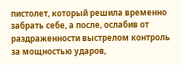пистолет, который решила временно забрать себе, а после, ослабив от раздраженности выстрелом контроль за мощностью ударов,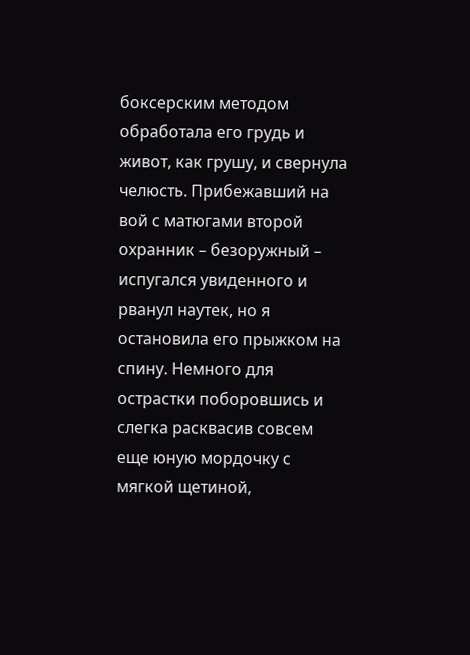боксерским методом обработала его грудь и живот, как грушу, и свернула челюсть. Прибежавший на вой с матюгами второй охранник – безоружный – испугался увиденного и рванул наутек, но я остановила его прыжком на спину. Немного для острастки поборовшись и слегка расквасив совсем еще юную мордочку с мягкой щетиной,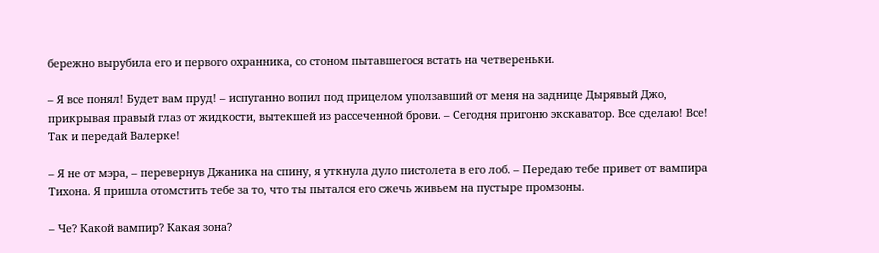бережно вырубила его и первого охранника, со стоном пытавшегося встать на четвереньки.

– Я все понял! Будет вам пруд! – испуганно вопил под прицелом уползавший от меня на заднице Дырявый Джо, прикрывая правый глаз от жидкости, вытекшей из рассеченной брови. – Сегодня пригоню экскаватор. Все сделаю! Все! Так и передай Валерке!

– Я не от мэра, – перевернув Джаника на спину, я уткнула дуло пистолета в его лоб. – Передаю тебе привет от вампира Тихона. Я пришла отомстить тебе за то, что ты пытался его сжечь живьем на пустыре промзоны.

– Че? Какой вампир? Какая зона?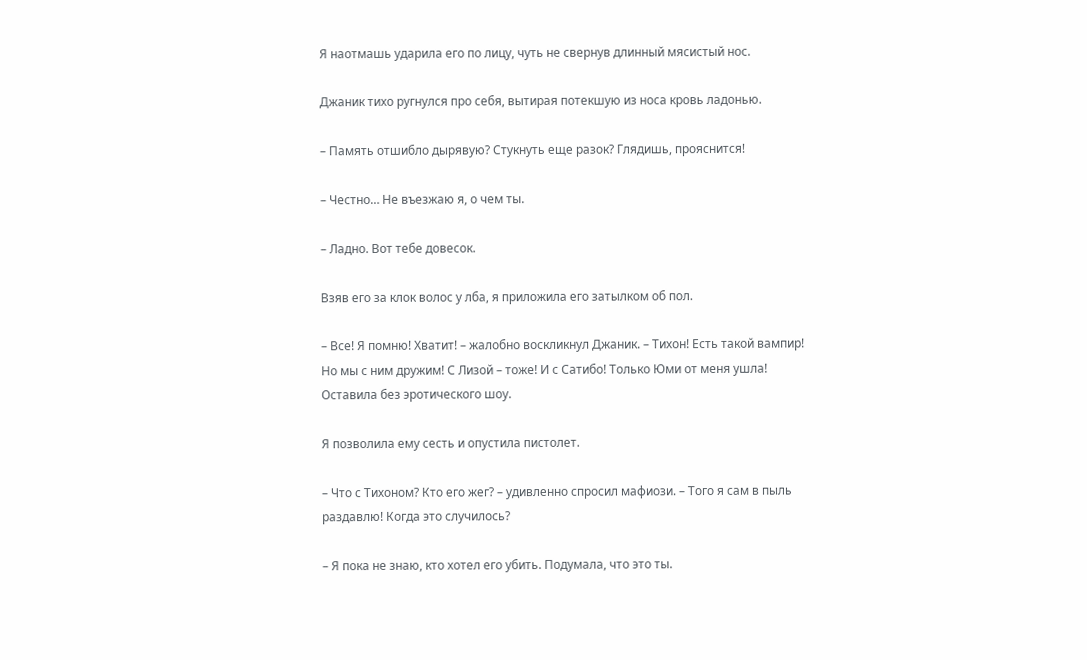Я наотмашь ударила его по лицу, чуть не свернув длинный мясистый нос.

Джаник тихо ругнулся про себя, вытирая потекшую из носа кровь ладонью.

– Память отшибло дырявую? Стукнуть еще разок? Глядишь, прояснится!

– Честно… Не въезжаю я, о чем ты.

– Ладно. Вот тебе довесок.

Взяв его за клок волос у лба, я приложила его затылком об пол.

– Все! Я помню! Хватит! – жалобно воскликнул Джаник. – Тихон! Есть такой вампир! Но мы с ним дружим! С Лизой – тоже! И с Сатибо! Только Юми от меня ушла! Оставила без эротического шоу.

Я позволила ему сесть и опустила пистолет.

– Что с Тихоном? Кто его жег? – удивленно спросил мафиози. – Того я сам в пыль раздавлю! Когда это случилось?

– Я пока не знаю, кто хотел его убить. Подумала, что это ты.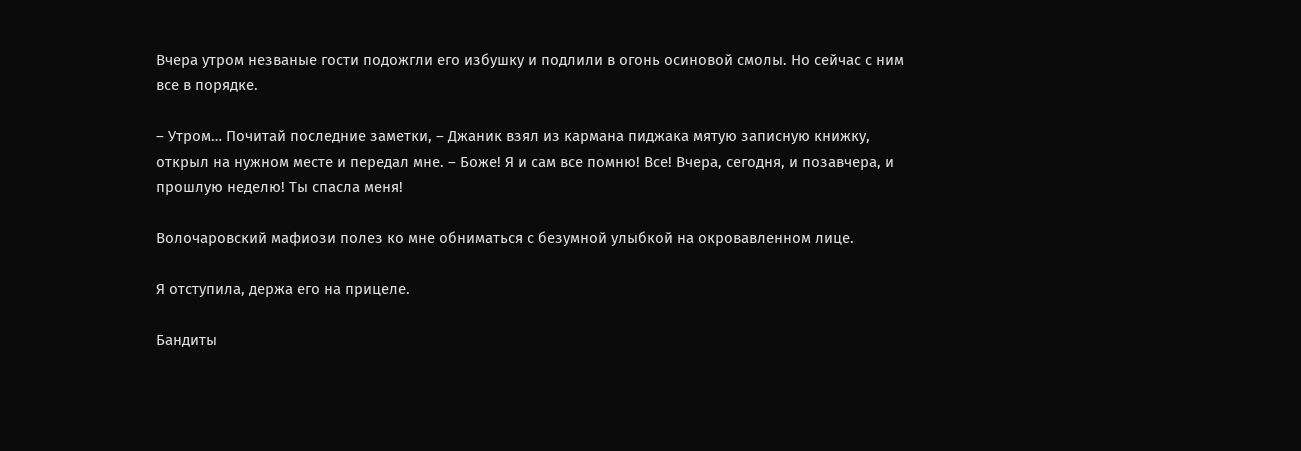Вчера утром незваные гости подожгли его избушку и подлили в огонь осиновой смолы. Но сейчас с ним все в порядке.

– Утром… Почитай последние заметки, – Джаник взял из кармана пиджака мятую записную книжку, открыл на нужном месте и передал мне. – Боже! Я и сам все помню! Все! Вчера, сегодня, и позавчера, и прошлую неделю! Ты спасла меня!

Волочаровский мафиози полез ко мне обниматься с безумной улыбкой на окровавленном лице.

Я отступила, держа его на прицеле.

Бандиты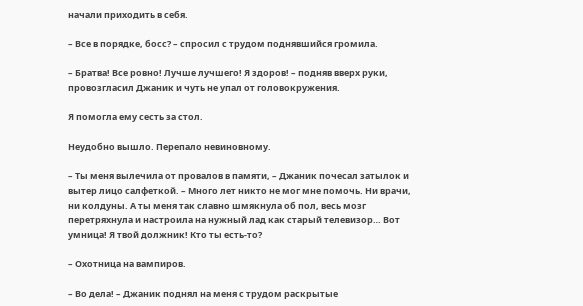начали приходить в себя.

– Все в порядке, босс? – спросил с трудом поднявшийся громила.

– Братва! Все ровно! Лучше лучшего! Я здоров! – подняв вверх руки, провозгласил Джаник и чуть не упал от головокружения.

Я помогла ему сесть за стол.

Неудобно вышло. Перепало невиновному.

– Ты меня вылечила от провалов в памяти, – Джаник почесал затылок и вытер лицо салфеткой. – Много лет никто не мог мне помочь. Ни врачи, ни колдуны. А ты меня так славно шмякнула об пол, весь мозг перетряхнула и настроила на нужный лад как старый телевизор… Вот умница! Я твой должник! Кто ты есть-то?

– Охотница на вампиров.

– Во дела! – Джаник поднял на меня с трудом раскрытые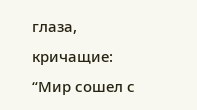глаза, кричащие: “Мир сошел с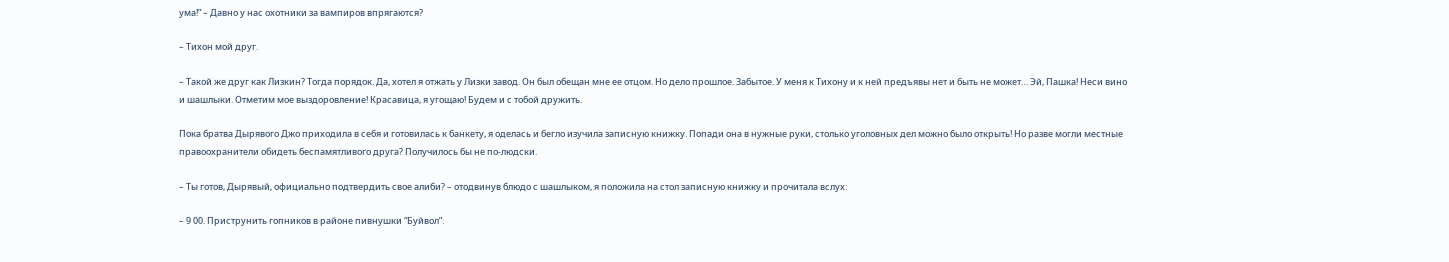ума!” – Давно у нас охотники за вампиров впрягаются?

– Тихон мой друг.

– Такой же друг как Лизкин? Тогда порядок. Да, хотел я отжать у Лизки завод. Он был обещан мне ее отцом. Но дело прошлое. Забытое. У меня к Тихону и к ней предъявы нет и быть не может… Эй, Пашка! Неси вино и шашлыки. Отметим мое выздоровление! Красавица, я угощаю! Будем и с тобой дружить.

Пока братва Дырявого Джо приходила в себя и готовилась к банкету, я оделась и бегло изучила записную книжку. Попади она в нужные руки, столько уголовных дел можно было открыть! Но разве могли местные правоохранители обидеть беспамятливого друга? Получилось бы не по-людски.

– Ты готов, Дырявый, официально подтвердить свое алиби? – отодвинув блюдо с шашлыком, я положила на стол записную книжку и прочитала вслух:

– 9 00. Приструнить гопников в районе пивнушки “Буйвол”.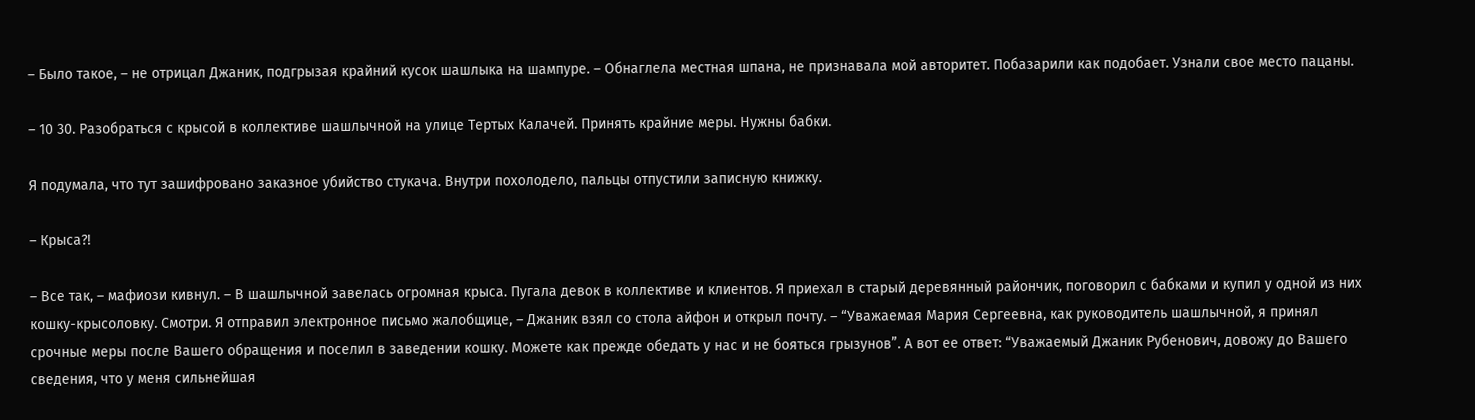– Было такое, – не отрицал Джаник, подгрызая крайний кусок шашлыка на шампуре. – Обнаглела местная шпана, не признавала мой авторитет. Побазарили как подобает. Узнали свое место пацаны.

– 10 30. Разобраться с крысой в коллективе шашлычной на улице Тертых Калачей. Принять крайние меры. Нужны бабки.

Я подумала, что тут зашифровано заказное убийство стукача. Внутри похолодело, пальцы отпустили записную книжку.

– Крыса?!

– Все так, – мафиози кивнул. – В шашлычной завелась огромная крыса. Пугала девок в коллективе и клиентов. Я приехал в старый деревянный райончик, поговорил с бабками и купил у одной из них кошку-крысоловку. Смотри. Я отправил электронное письмо жалобщице, – Джаник взял со стола айфон и открыл почту. – “Уважаемая Мария Сергеевна, как руководитель шашлычной, я принял срочные меры после Вашего обращения и поселил в заведении кошку. Можете как прежде обедать у нас и не бояться грызунов”. А вот ее ответ: “Уважаемый Джаник Рубенович, довожу до Вашего сведения, что у меня сильнейшая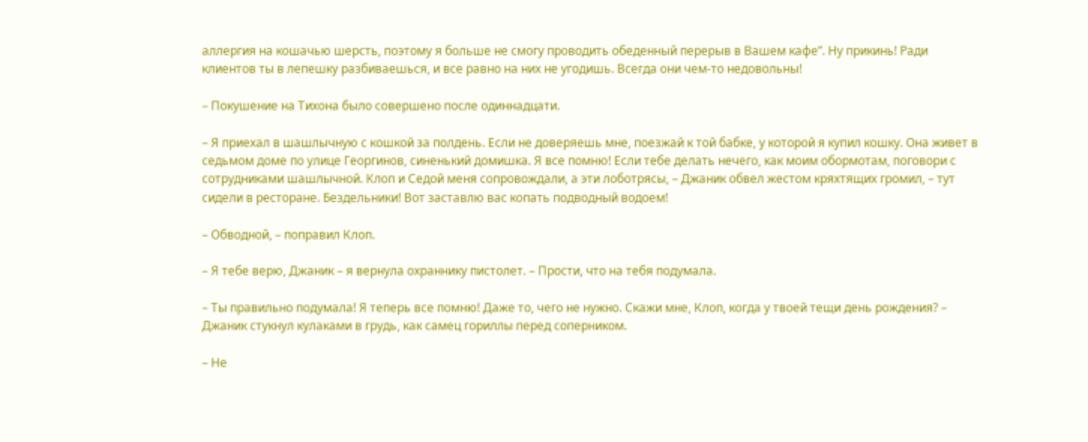аллергия на кошачью шерсть, поэтому я больше не смогу проводить обеденный перерыв в Вашем кафе”. Ну прикинь! Ради клиентов ты в лепешку разбиваешься, и все равно на них не угодишь. Всегда они чем-то недовольны!

– Покушение на Тихона было совершено после одиннадцати.

– Я приехал в шашлычную с кошкой за полдень. Если не доверяешь мне, поезжай к той бабке, у которой я купил кошку. Она живет в седьмом доме по улице Георгинов, синенький домишка. Я все помню! Если тебе делать нечего, как моим обормотам, поговори с сотрудниками шашлычной. Клоп и Седой меня сопровождали, а эти лоботрясы, – Джаник обвел жестом кряхтящих громил, – тут сидели в ресторане. Бездельники! Вот заставлю вас копать подводный водоем!

– Обводной, – поправил Клоп.

– Я тебе верю, Джаник – я вернула охраннику пистолет. – Прости, что на тебя подумала.

– Ты правильно подумала! Я теперь все помню! Даже то, чего не нужно. Скажи мне, Клоп, когда у твоей тещи день рождения? – Джаник стукнул кулаками в грудь, как самец гориллы перед соперником.

– Не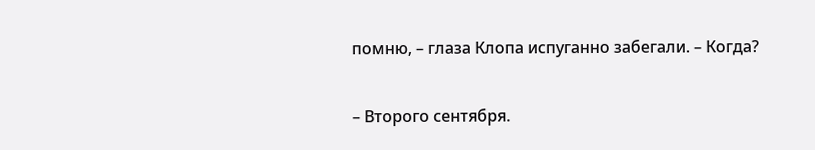помню, – глаза Клопа испуганно забегали. – Когда?

– Второго сентября.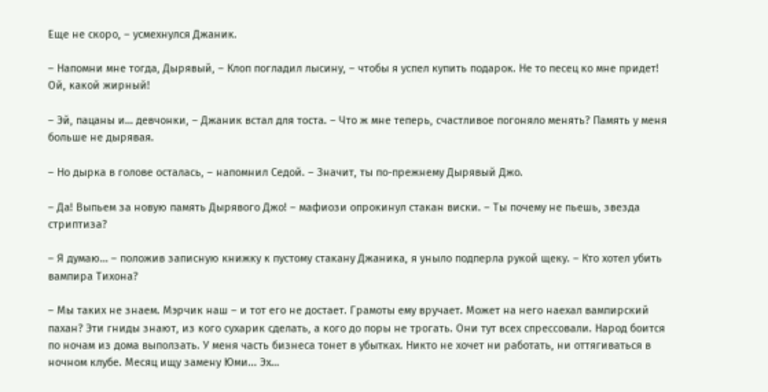Еще не скоро, – усмехнулся Джаник.

– Напомни мне тогда, Дырявый, – Клоп погладил лысину, – чтобы я успел купить подарок. Не то песец ко мне придет! Ой, какой жирный!

– Эй, пацаны и… девчонки, – Джаник встал для тоста. – Что ж мне теперь, счастливое погоняло менять? Память у меня больше не дырявая.

– Но дырка в голове осталась, – напомнил Седой. – Значит, ты по-прежнему Дырявый Джо.

– Да! Выпьем за новую память Дырявого Джо! – мафиози опрокинул стакан виски. – Ты почему не пьешь, звезда стриптиза?

– Я думаю… – положив записную книжку к пустому стакану Джаника, я уныло подперла рукой щеку. – Кто хотел убить вампира Тихона?

– Мы таких не знаем. Мэрчик наш – и тот его не достает. Грамоты ему вручает. Может на него наехал вампирский пахан? Эти гниды знают, из кого сухарик сделать, а кого до поры не трогать. Они тут всех спрессовали. Народ боится по ночам из дома выползать. У меня часть бизнеса тонет в убытках. Никто не хочет ни работать, ни оттягиваться в ночном клубе. Месяц ищу замену Юми... Эх…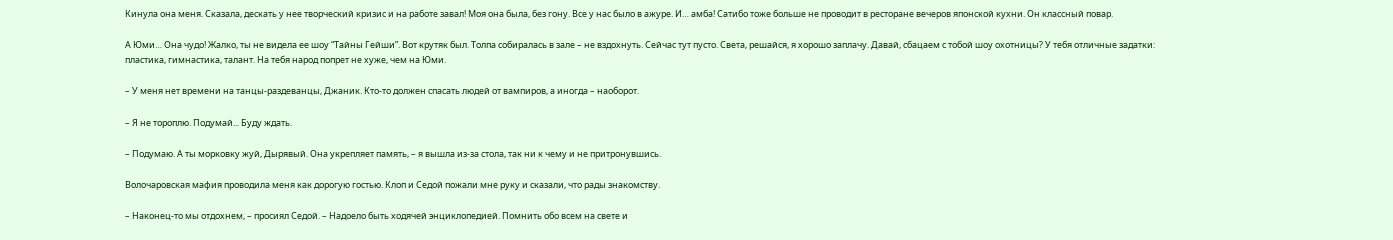Кинула она меня. Сказала, дескать у нее творческий кризис и на работе завал! Моя она была, без гону. Все у нас было в ажуре. И… амба! Сатибо тоже больше не проводит в ресторане вечеров японской кухни. Он классный повар.

А Юми… Она чудо! Жалко, ты не видела ее шоу “Тайны Гейши”. Вот крутяк был. Толпа собиралась в зале – не вздохнуть. Сейчас тут пусто. Света, решайся, я хорошо заплачу. Давай, сбацаем с тобой шоу охотницы? У тебя отличные задатки: пластика, гимнастика, талант. На тебя народ попрет не хуже, чем на Юми.

– У меня нет времени на танцы-раздеванцы, Джаник. Кто-то должен спасать людей от вампиров, а иногда – наоборот.

– Я не тороплю. Подумай... Буду ждать.

– Подумаю. А ты морковку жуй, Дырявый. Она укрепляет память, – я вышла из-за стола, так ни к чему и не притронувшись.

Волочаровская мафия проводила меня как дорогую гостью. Клоп и Седой пожали мне руку и сказали, что рады знакомству.

– Наконец-то мы отдохнем, – просиял Седой. – Надоело быть ходячей энциклопедией. Помнить обо всем на свете и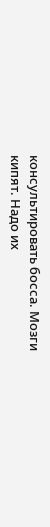консультировать босса. Мозги кипят. Надо их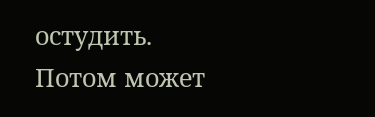остудить. Потом может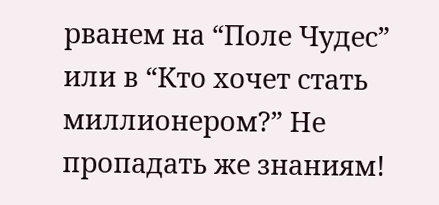рванем на “Поле Чудес” или в “Кто хочет стать миллионером?” Не пропадать же знаниям!